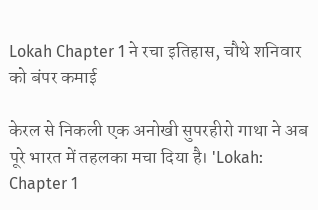Lokah Chapter 1 ने रचा इतिहास, चौथे शनिवार को बंपर कमाई

केरल से निकली एक अनोखी सुपरहीरो गाथा ने अब पूरे भारत में तहलका मचा दिया है। 'Lokah: Chapter 1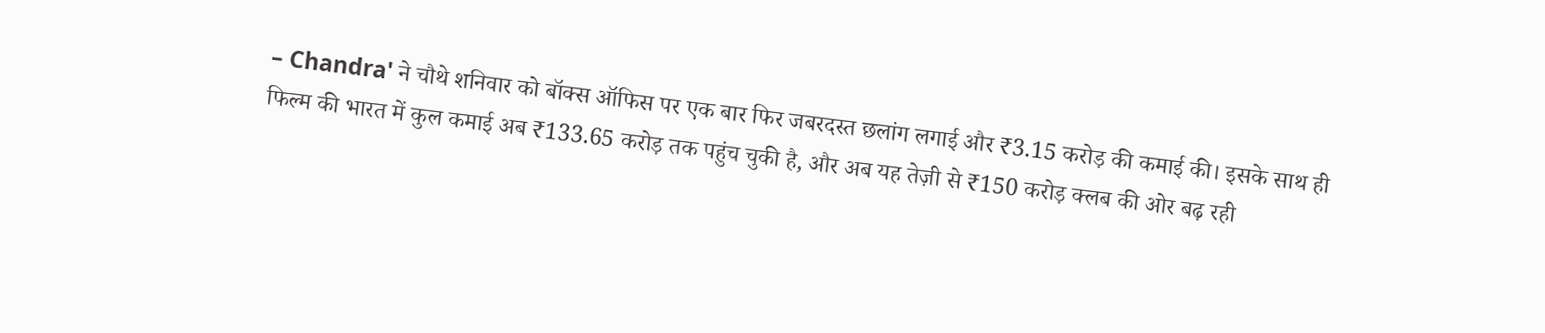– Chandra' ने चौथे शनिवार को बॉक्स ऑफिस पर एक बार फिर जबरदस्त छलांग लगाई और ₹3.15 करोड़ की कमाई की। इसके साथ ही फिल्म की भारत में कुल कमाई अब ₹133.65 करोड़ तक पहुंच चुकी है, और अब यह तेज़ी से ₹150 करोड़ क्लब की ओर बढ़ रही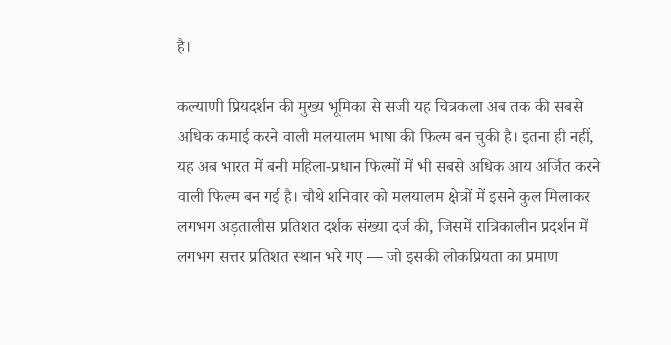है।

कल्याणी प्रियदर्शन की मुख्य भूमिका से सजी यह चित्रकला अब तक की सबसे अधिक कमाई करने वाली मलयालम भाषा की फिल्म बन चुकी है। इतना ही नहीं, यह अब भारत में बनी महिला-प्रधान फिल्मों में भी सबसे अधिक आय अर्जित करने वाली फिल्म बन गई है। चौथे शनिवार को मलयालम क्षेत्रों में इसने कुल मिलाकर लगभग अड़तालीस प्रतिशत दर्शक संख्या दर्ज की, जिसमें रात्रिकालीन प्रदर्शन में लगभग सत्तर प्रतिशत स्थान भरे गए — जो इसकी लोकप्रियता का प्रमाण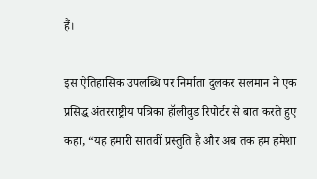हैं।

इस ऐतिहासिक उपलब्धि पर निर्माता दुलकर सलमान ने एक प्रसिद्ध अंतरराष्ट्रीय पत्रिका हॉलीवुड रिपोर्टर से बात करते हुए कहा, “यह हमारी सातवीं प्रस्तुति है और अब तक हम हमेशा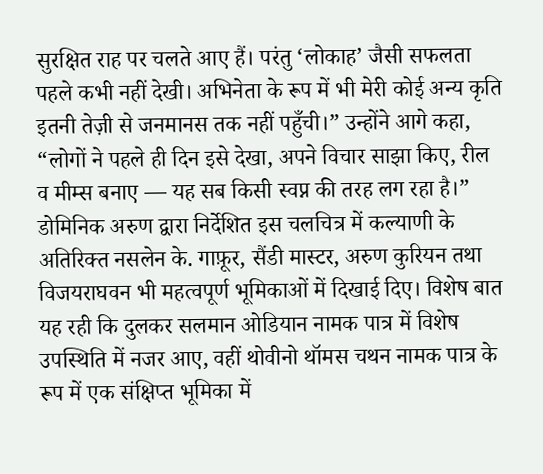सुरक्षित राह पर चलते आए हैं। परंतु ‘लोकाह’ जैसी सफलता पहले कभी नहीं देखी। अभिनेता के रूप में भी मेरी कोई अन्य कृति इतनी तेज़ी से जनमानस तक नहीं पहुँची।” उन्होंने आगे कहा, “लोगों ने पहले ही दिन इसे देखा, अपने विचार साझा किए, रील व मीम्स बनाए — यह सब किसी स्वप्न की तरह लग रहा है।”
डोमिनिक अरुण द्वारा निर्देशित इस चलचित्र में कल्याणी के अतिरिक्त नसलेन के. गाफ़ूर, सैंडी मास्टर, अरुण कुरियन तथा विजयराघवन भी महत्वपूर्ण भूमिकाओं में दिखाई दिए। विशेष बात यह रही कि दुलकर सलमान ओडियान नामक पात्र में विशेष उपस्थिति में नजर आए, वहीं थोवीनो थॉमस चथन नामक पात्र के रूप में एक संक्षिप्त भूमिका में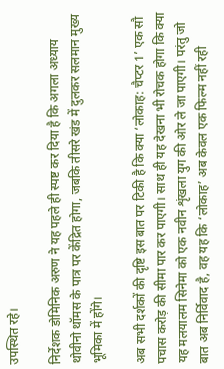उपस्थित रहे।

निर्देशक डोमिनिक अरुण ने यह पहले ही स्पष्ट कर दिया है कि अगला अध्याय थोवीनो थॉमस के पात्र पर केंद्रित होगा, जबकि तीसरे खंड में दुलकर सलमान मुख्य भूमिका में होंगे।

अब सभी दर्शकों की दृष्टि इस बात पर टिकी है कि क्या ‘लोकाह: चैप्टर 1’ एक सौ पचास करोड़ की सीमा पार कर पाएगी। साथ ही यह देखना भी रोचक होगा कि क्या यह मलयालम सिनेमा को एक नवीन शृंखला युग की ओर ले जा पाएगी। परंतु जो बात अब निर्विवाद है, वह यह कि ‘लोकाह’ अब केवल एक फिल्म नहीं रही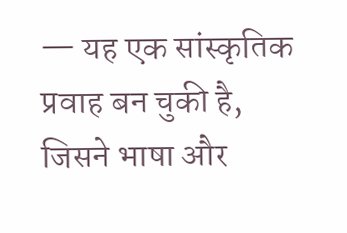— यह एक सांस्कृतिक प्रवाह बन चुकी है, जिसने भाषा और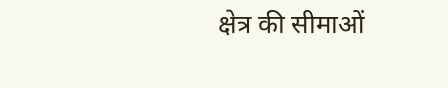क्षेत्र की सीमाओं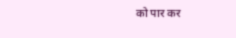को पार कर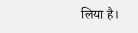लिया है।